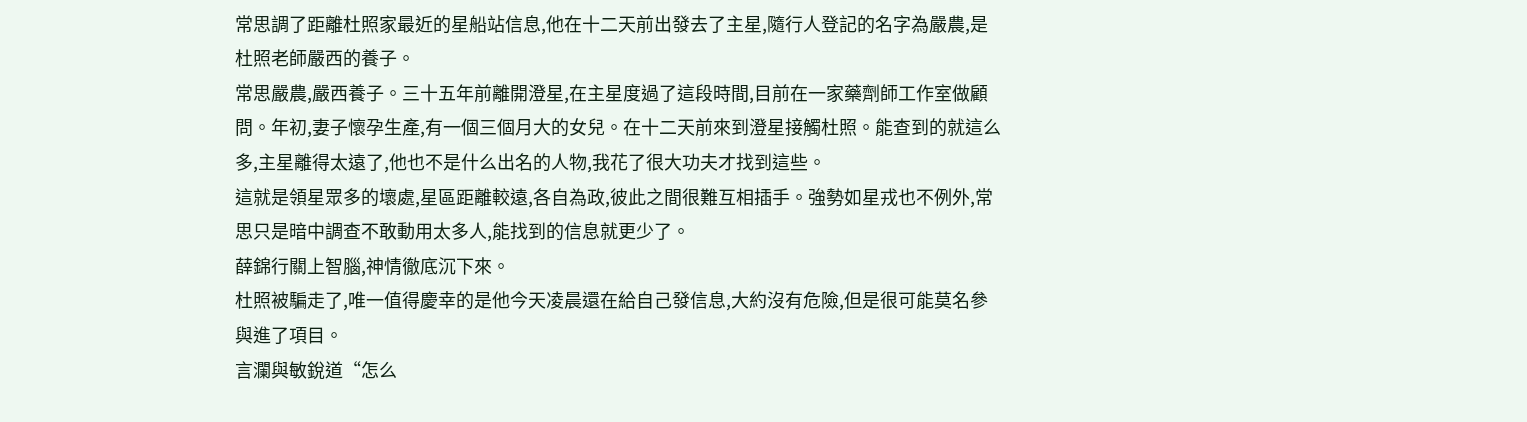常思調了距離杜照家最近的星船站信息,他在十二天前出發去了主星,隨行人登記的名字為嚴農,是杜照老師嚴西的養子。
常思嚴農,嚴西養子。三十五年前離開澄星,在主星度過了這段時間,目前在一家藥劑師工作室做顧問。年初,妻子懷孕生產,有一個三個月大的女兒。在十二天前來到澄星接觸杜照。能查到的就這么多,主星離得太遠了,他也不是什么出名的人物,我花了很大功夫才找到這些。
這就是領星眾多的壞處,星區距離較遠,各自為政,彼此之間很難互相插手。強勢如星戎也不例外,常思只是暗中調查不敢動用太多人,能找到的信息就更少了。
薛錦行關上智腦,神情徹底沉下來。
杜照被騙走了,唯一值得慶幸的是他今天凌晨還在給自己發信息,大約沒有危險,但是很可能莫名參與進了項目。
言瀾與敏銳道“怎么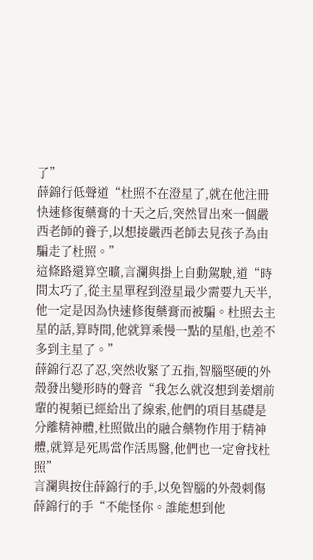了”
薛錦行低聲道“杜照不在澄星了,就在他注冊快速修復藥膏的十天之后,突然冒出來一個嚴西老師的養子,以想接嚴西老師去見孩子為由騙走了杜照。”
這條路還算空曠,言瀾與掛上自動駕駛,道“時間太巧了,從主星單程到澄星最少需要九天半,他一定是因為快速修復藥膏而被騙。杜照去主星的話,算時間,他就算乘慢一點的星船,也差不多到主星了。”
薛錦行忍了忍,突然收緊了五指,智腦堅硬的外殼發出變形時的聲音“我怎么就沒想到姜熠前輩的視頻已經給出了線索,他們的項目基礎是分離精神體,杜照做出的融合藥物作用于精神體,就算是死馬當作活馬醫,他們也一定會找杜照”
言瀾與按住薛錦行的手,以免智腦的外殼刺傷薛錦行的手“不能怪你。誰能想到他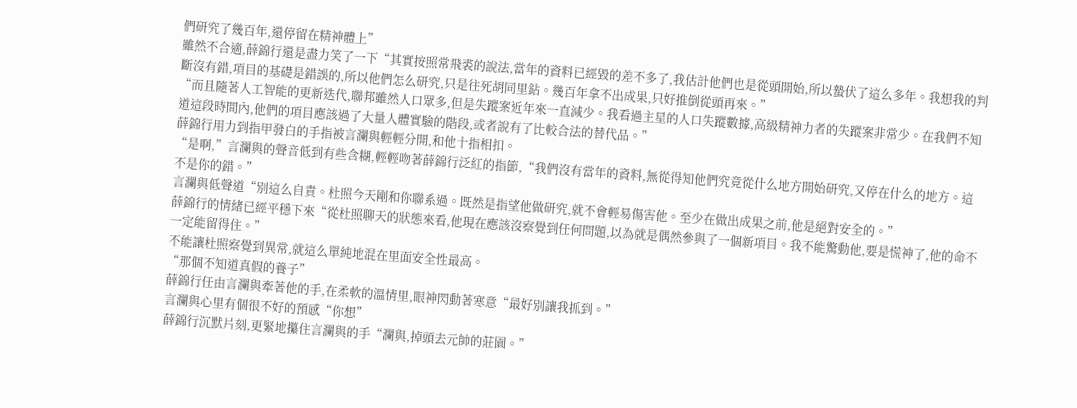們研究了幾百年,還停留在精神體上”
雖然不合適,薛錦行還是盡力笑了一下“其實按照常飛裘的說法,當年的資料已經毀的差不多了,我估計他們也是從頭開始,所以蟄伏了這么多年。我想我的判斷沒有錯,項目的基礎是錯誤的,所以他們怎么研究,只是往死胡同里鉆。幾百年拿不出成果,只好推倒從頭再來。”
“而且隨著人工智能的更新迭代,聯邦雖然人口眾多,但是失蹤案近年來一直減少。我看過主星的人口失蹤數據,高級精神力者的失蹤案非常少。在我們不知道這段時間內,他們的項目應該過了大量人體實驗的階段,或者說有了比較合法的替代品。”
薛錦行用力到指甲發白的手指被言瀾與輕輕分開,和他十指相扣。
“是啊,”言瀾與的聲音低到有些含糊,輕輕吻著薛錦行泛紅的指節,“我們沒有當年的資料,無從得知他們究竟從什么地方開始研究,又停在什么的地方。這不是你的錯。”
言瀾與低聲道“別這么自責。杜照今天剛和你聯系過。既然是指望他做研究,就不會輕易傷害他。至少在做出成果之前,他是絕對安全的。”
薛錦行的情緒已經平穩下來“從杜照聊天的狀態來看,他現在應該沒察覺到任何問題,以為就是偶然參與了一個新項目。我不能驚動他,要是慌神了,他的命不一定能留得住。”
不能讓杜照察覺到異常,就這么單純地混在里面安全性最高。
“那個不知道真假的養子”
薛錦行任由言瀾與牽著他的手,在柔軟的溫情里,眼神閃動著寒意“最好別讓我抓到。”
言瀾與心里有個很不好的預感“你想”
薛錦行沉默片刻,更緊地攥住言瀾與的手“瀾與,掉頭去元帥的莊園。”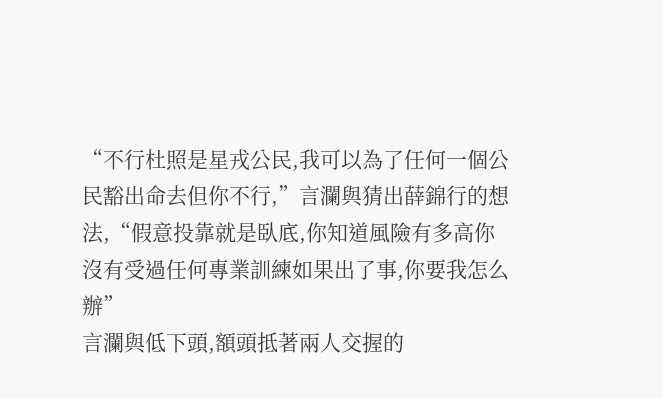“不行杜照是星戎公民,我可以為了任何一個公民豁出命去但你不行,”言瀾與猜出薛錦行的想法,“假意投靠就是臥底,你知道風險有多高你沒有受過任何專業訓練如果出了事,你要我怎么辦”
言瀾與低下頭,額頭抵著兩人交握的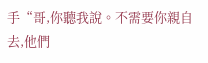手“哥,你聽我說。不需要你親自去,他們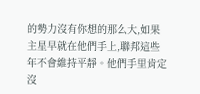的勢力沒有你想的那么大,如果主星早就在他們手上,聯邦這些年不會維持平靜。他們手里肯定沒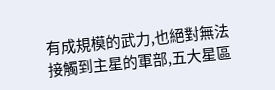有成規模的武力,也絕對無法接觸到主星的軍部,五大星區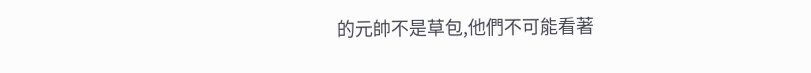的元帥不是草包,他們不可能看著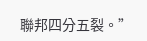聯邦四分五裂。”